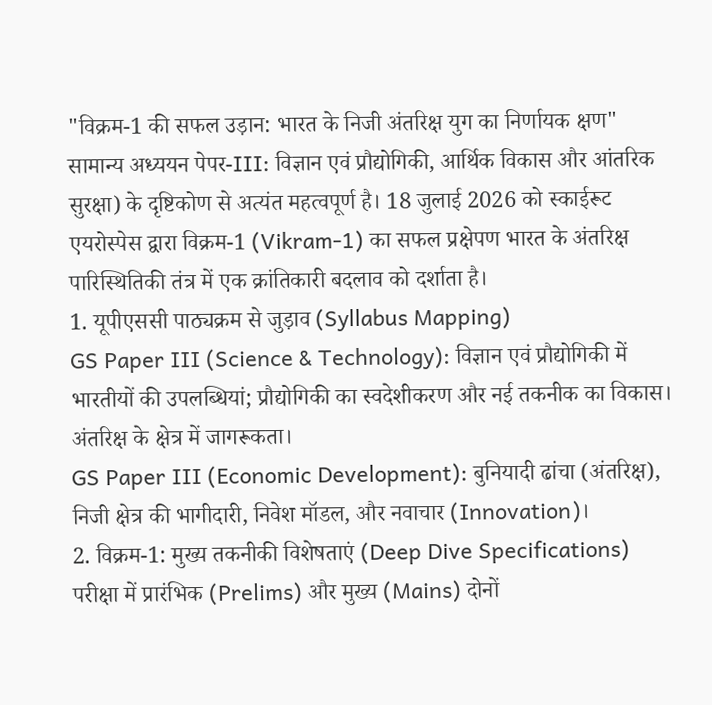"विक्रम-1 की सफल उड़ान: भारत के निजी अंतरिक्ष युग का निर्णायक क्षण"
सामान्य अध्ययन पेपर-III: विज्ञान एवं प्रौद्योगिकी, आर्थिक विकास और आंतरिक सुरक्षा) के दृष्टिकोण से अत्यंत महत्वपूर्ण है। 18 जुलाई 2026 को स्काईरूट एयरोस्पेस द्वारा विक्रम-1 (Vikram-1) का सफल प्रक्षेपण भारत के अंतरिक्ष पारिस्थितिकी तंत्र में एक क्रांतिकारी बदलाव को दर्शाता है।
1. यूपीएससी पाठ्यक्रम से जुड़ाव (Syllabus Mapping)
GS Paper III (Science & Technology): विज्ञान एवं प्रौद्योगिकी में भारतीयों की उपलब्धियां; प्रौद्योगिकी का स्वदेशीकरण और नई तकनीक का विकास। अंतरिक्ष के क्षेत्र में जागरूकता।
GS Paper III (Economic Development): बुनियादी ढांचा (अंतरिक्ष), निजी क्षेत्र की भागीदारी, निवेश मॉडल, और नवाचार (Innovation)।
2. विक्रम-1: मुख्य तकनीकी विशेषताएं (Deep Dive Specifications)
परीक्षा में प्रारंभिक (Prelims) और मुख्य (Mains) दोनों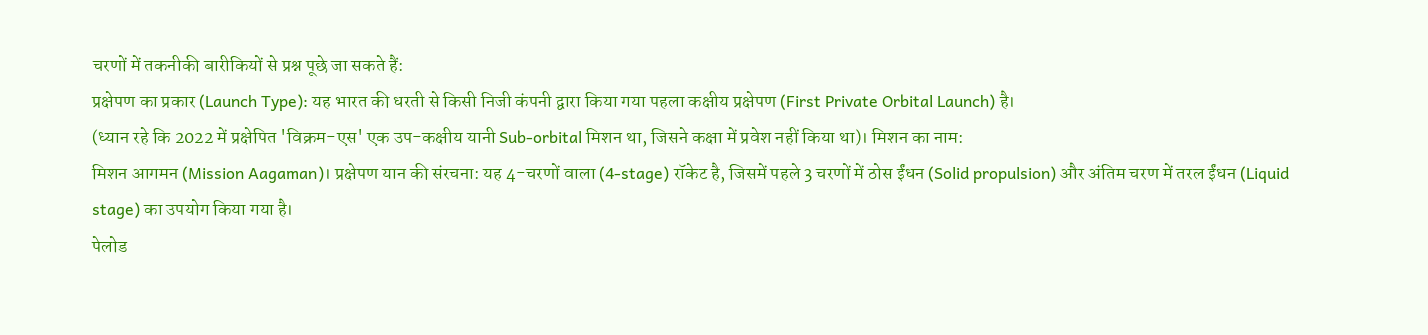चरणों में तकनीकी बारीकियों से प्रश्न पूछे जा सकते हैं:
प्रक्षेपण का प्रकार (Launch Type): यह भारत की धरती से किसी निजी कंपनी द्वारा किया गया पहला कक्षीय प्रक्षेपण (First Private Orbital Launch) है।
(ध्यान रहे कि 2022 में प्रक्षेपित 'विक्रम-एस' एक उप-कक्षीय यानी Sub-orbital मिशन था, जिसने कक्षा में प्रवेश नहीं किया था)। मिशन का नाम:
मिशन आगमन (Mission Aagaman)। प्रक्षेपण यान की संरचना: यह 4-चरणों वाला (4-stage) रॉकेट है, जिसमें पहले 3 चरणों में ठोस ईंधन (Solid propulsion) और अंतिम चरण में तरल ईंधन (Liquid stage) का उपयोग किया गया है।
पेलोड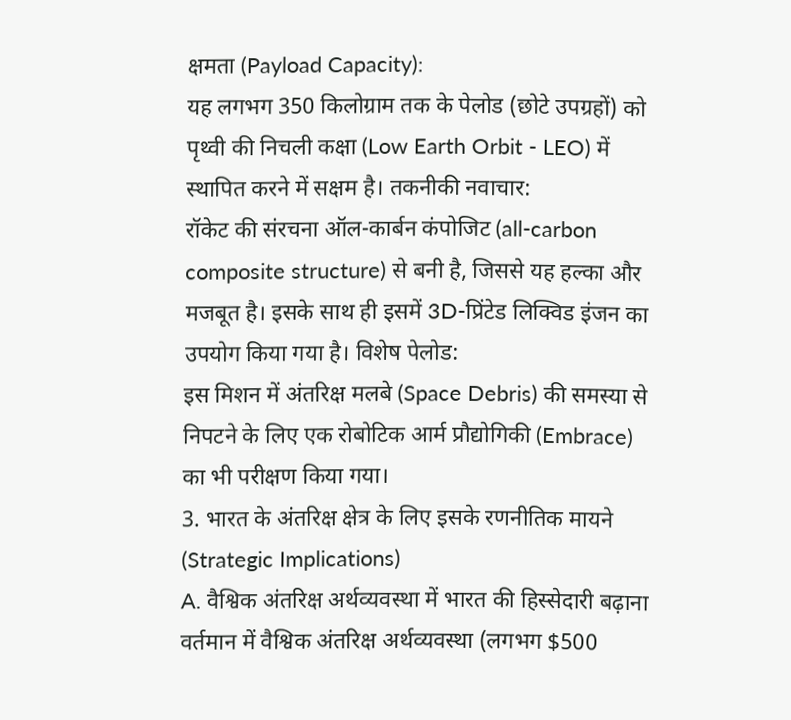क्षमता (Payload Capacity):
यह लगभग 350 किलोग्राम तक के पेलोड (छोटे उपग्रहों) को पृथ्वी की निचली कक्षा (Low Earth Orbit - LEO) में स्थापित करने में सक्षम है। तकनीकी नवाचार:
रॉकेट की संरचना ऑल-कार्बन कंपोजिट (all-carbon composite structure) से बनी है, जिससे यह हल्का और मजबूत है। इसके साथ ही इसमें 3D-प्रिंटेड लिक्विड इंजन का उपयोग किया गया है। विशेष पेलोड:
इस मिशन में अंतरिक्ष मलबे (Space Debris) की समस्या से निपटने के लिए एक रोबोटिक आर्म प्रौद्योगिकी (Embrace) का भी परीक्षण किया गया।
3. भारत के अंतरिक्ष क्षेत्र के लिए इसके रणनीतिक मायने (Strategic Implications)
A. वैश्विक अंतरिक्ष अर्थव्यवस्था में भारत की हिस्सेदारी बढ़ाना
वर्तमान में वैश्विक अंतरिक्ष अर्थव्यवस्था (लगभग $500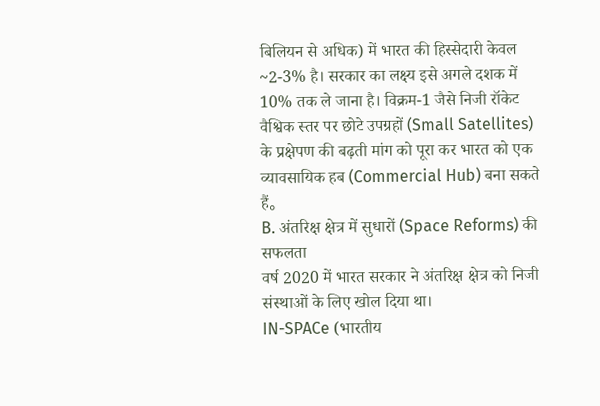बिलियन से अधिक) में भारत की हिस्सेदारी केवल ~2-3% है। सरकार का लक्ष्य इसे अगले दशक में 10% तक ले जाना है। विक्रम-1 जैसे निजी रॉकेट वैश्विक स्तर पर छोटे उपग्रहों (Small Satellites) के प्रक्षेपण की बढ़ती मांग को पूरा कर भारत को एक व्यावसायिक हब (Commercial Hub) बना सकते हैं。
B. अंतरिक्ष क्षेत्र में सुधारों (Space Reforms) की सफलता
वर्ष 2020 में भारत सरकार ने अंतरिक्ष क्षेत्र को निजी संस्थाओं के लिए खोल दिया था।
IN-SPACe (भारतीय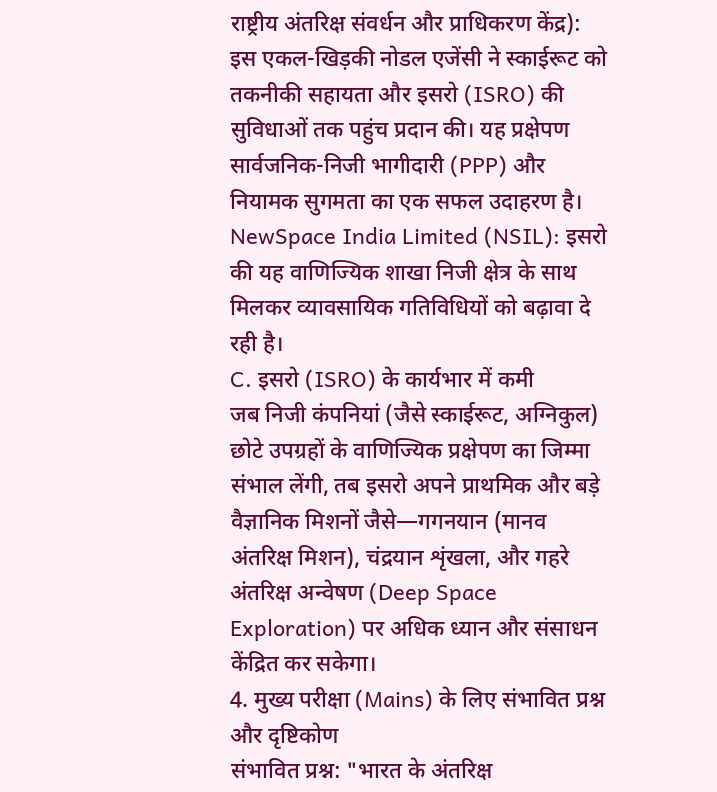राष्ट्रीय अंतरिक्ष संवर्धन और प्राधिकरण केंद्र): इस एकल-खिड़की नोडल एजेंसी ने स्काईरूट को तकनीकी सहायता और इसरो (ISRO) की सुविधाओं तक पहुंच प्रदान की। यह प्रक्षेपण सार्वजनिक-निजी भागीदारी (PPP) और नियामक सुगमता का एक सफल उदाहरण है।
NewSpace India Limited (NSIL): इसरो की यह वाणिज्यिक शाखा निजी क्षेत्र के साथ मिलकर व्यावसायिक गतिविधियों को बढ़ावा दे रही है।
C. इसरो (ISRO) के कार्यभार में कमी
जब निजी कंपनियां (जैसे स्काईरूट, अग्निकुल) छोटे उपग्रहों के वाणिज्यिक प्रक्षेपण का जिम्मा संभाल लेंगी, तब इसरो अपने प्राथमिक और बड़े वैज्ञानिक मिशनों जैसे—गगनयान (मानव अंतरिक्ष मिशन), चंद्रयान शृंखला, और गहरे अंतरिक्ष अन्वेषण (Deep Space Exploration) पर अधिक ध्यान और संसाधन केंद्रित कर सकेगा।
4. मुख्य परीक्षा (Mains) के लिए संभावित प्रश्न और दृष्टिकोण
संभावित प्रश्न: "भारत के अंतरिक्ष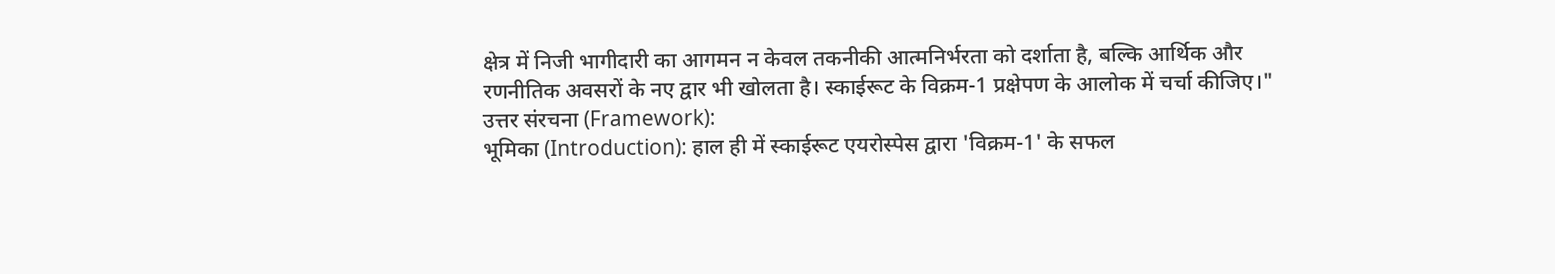क्षेत्र में निजी भागीदारी का आगमन न केवल तकनीकी आत्मनिर्भरता को दर्शाता है, बल्कि आर्थिक और रणनीतिक अवसरों के नए द्वार भी खोलता है। स्काईरूट के विक्रम-1 प्रक्षेपण के आलोक में चर्चा कीजिए।"
उत्तर संरचना (Framework):
भूमिका (Introduction): हाल ही में स्काईरूट एयरोस्पेस द्वारा 'विक्रम-1' के सफल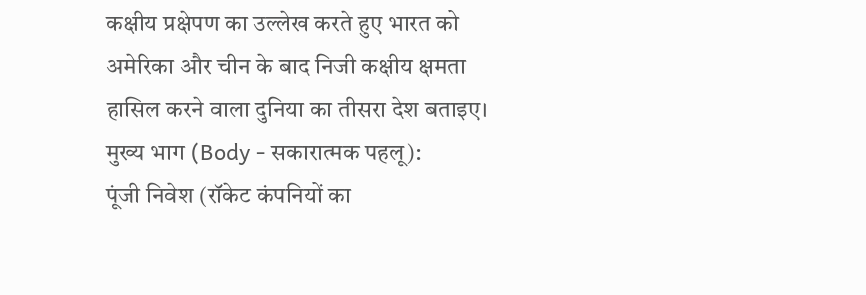कक्षीय प्रक्षेपण का उल्लेख करते हुए भारत को अमेरिका और चीन के बाद निजी कक्षीय क्षमता हासिल करने वाला दुनिया का तीसरा देश बताइए।
मुख्य भाग (Body - सकारात्मक पहलू):
पूंजी निवेश (रॉकेट कंपनियों का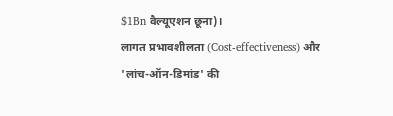$1Bn वैल्यूएशन छूना)।
लागत प्रभावशीलता (Cost-effectiveness) और 'लांच-ऑन-डिमांड' की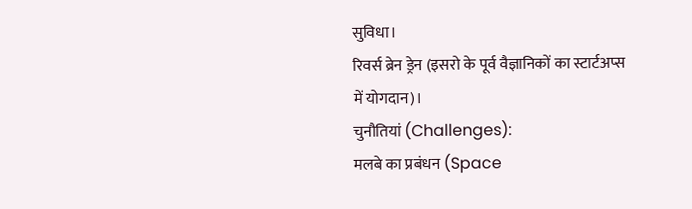सुविधा।
रिवर्स ब्रेन ड्रेन (इसरो के पूर्व वैज्ञानिकों का स्टार्टअप्स में योगदान)।
चुनौतियां (Challenges):
मलबे का प्रबंधन (Space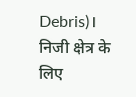Debris)।
निजी क्षेत्र के लिए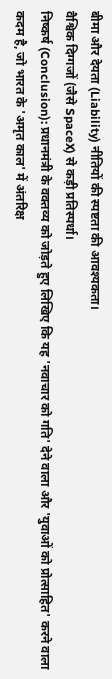बीमा और देयता (Liability) नीतियों की स्पष्टता की आवश्यकता।
वैश्विक दिग्गजों (जैसे SpaceX) से कड़ी प्रतिस्पर्धा।
निष्कर्ष (Conclusion): प्रधानमंत्री के वक्तव्य को जोड़ते हुए लिखिए कि यह 'नवाचार को गति' देने वाला और 'युवाओं को प्रोत्साहित' करने वाला कदम है, जो भारत के 'अमृत काल' में अंतरिक्ष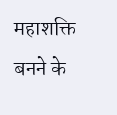महाशक्ति बनने के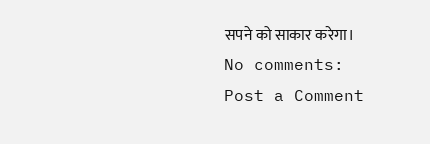सपने को साकार करेगा।
No comments:
Post a Comment